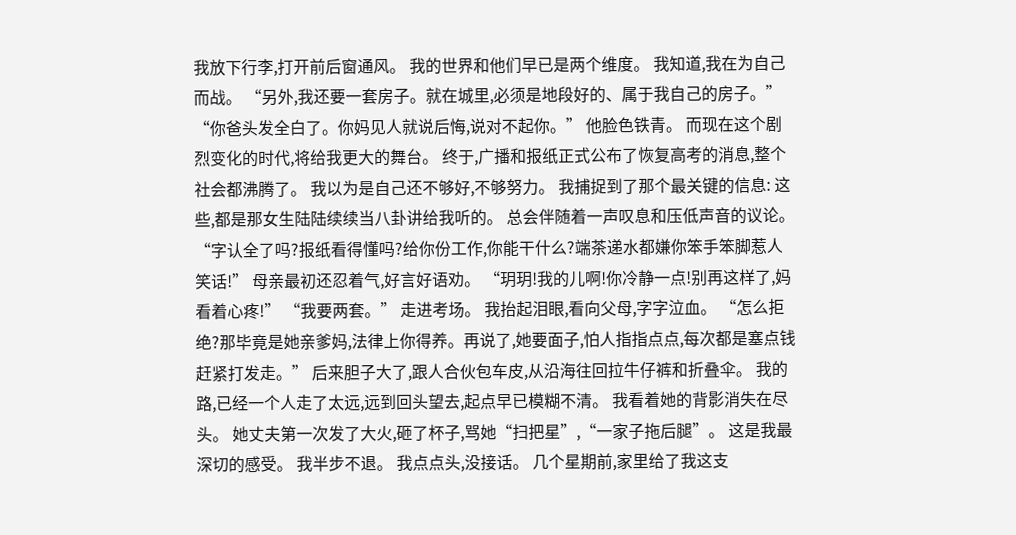我放下行李,打开前后窗通风。 我的世界和他们早已是两个维度。 我知道,我在为自己而战。 “另外,我还要一套房子。就在城里,必须是地段好的、属于我自己的房子。” “你爸头发全白了。你妈见人就说后悔,说对不起你。” 他脸色铁青。 而现在这个剧烈变化的时代,将给我更大的舞台。 终于,广播和报纸正式公布了恢复高考的消息,整个社会都沸腾了。 我以为是自己还不够好,不够努力。 我捕捉到了那个最关键的信息: 这些,都是那女生陆陆续续当八卦讲给我听的。 总会伴随着一声叹息和压低声音的议论。 “字认全了吗?报纸看得懂吗?给你份工作,你能干什么?端茶递水都嫌你笨手笨脚惹人笑话!” 母亲最初还忍着气,好言好语劝。 “玥玥!我的儿啊!你冷静一点!别再这样了,妈看着心疼!” “我要两套。” 走进考场。 我抬起泪眼,看向父母,字字泣血。 “怎么拒绝?那毕竟是她亲爹妈,法律上你得养。再说了,她要面子,怕人指指点点,每次都是塞点钱赶紧打发走。” 后来胆子大了,跟人合伙包车皮,从沿海往回拉牛仔裤和折叠伞。 我的路,已经一个人走了太远,远到回头望去,起点早已模糊不清。 我看着她的背影消失在尽头。 她丈夫第一次发了大火,砸了杯子,骂她“扫把星”,“一家子拖后腿”。 这是我最深切的感受。 我半步不退。 我点点头,没接话。 几个星期前,家里给了我这支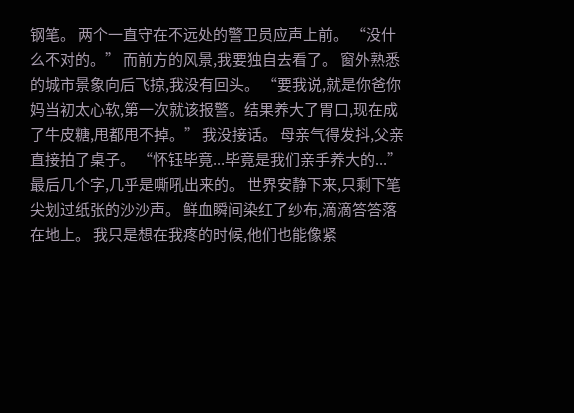钢笔。 两个一直守在不远处的警卫员应声上前。 “没什么不对的。” 而前方的风景,我要独自去看了。 窗外熟悉的城市景象向后飞掠,我没有回头。 “要我说,就是你爸你妈当初太心软,第一次就该报警。结果养大了胃口,现在成了牛皮糖,甩都甩不掉。” 我没接话。 母亲气得发抖,父亲直接拍了桌子。 “怀钰毕竟...毕竟是我们亲手养大的...” 最后几个字,几乎是嘶吼出来的。 世界安静下来,只剩下笔尖划过纸张的沙沙声。 鲜血瞬间染红了纱布,滴滴答答落在地上。 我只是想在我疼的时候,他们也能像紧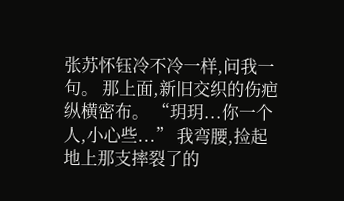张苏怀钰冷不冷一样,问我一句。 那上面,新旧交织的伤疤纵横密布。 “玥玥...你一个人,小心些...” 我弯腰,捡起地上那支摔裂了的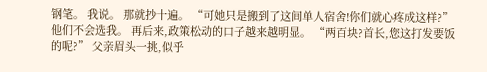钢笔。 我说。 那就抄十遍。 “可她只是搬到了这间单人宿舍!你们就心疼成这样?” 他们不会选我。 再后来,政策松动的口子越来越明显。 “两百块?首长,您这打发要饭的呢?” 父亲眉头一挑,似乎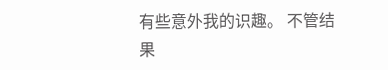有些意外我的识趣。 不管结果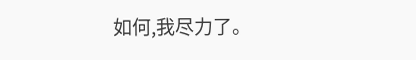如何,我尽力了。